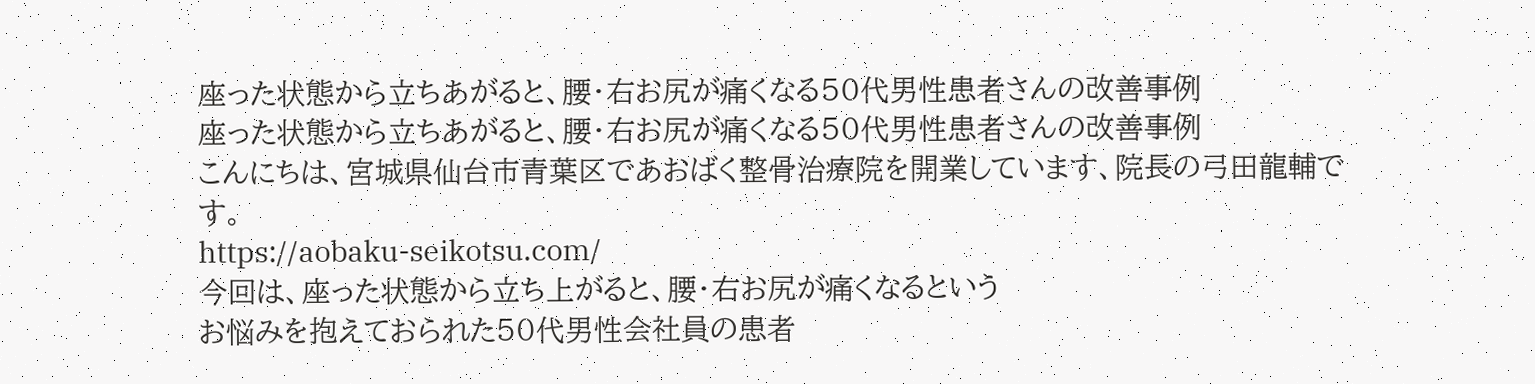座った状態から立ちあがると、腰・右お尻が痛くなる50代男性患者さんの改善事例
座った状態から立ちあがると、腰・右お尻が痛くなる50代男性患者さんの改善事例
こんにちは、宮城県仙台市青葉区であおばく整骨治療院を開業しています、院長の弓田龍輔です。
https://aobaku-seikotsu.com/
今回は、座った状態から立ち上がると、腰・右お尻が痛くなるという
お悩みを抱えておられた50代男性会社員の患者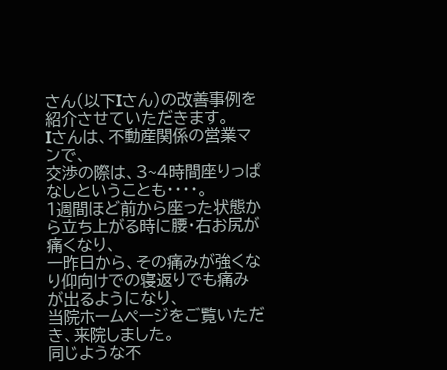さん(以下Iさん)の改善事例を紹介させていただきます。
Iさんは、不動産関係の営業マンで、
交渉の際は、3~4時間座りっぱなしということも・・・・。
1週間ほど前から座った状態から立ち上がる時に腰・右お尻が痛くなり、
一昨日から、その痛みが強くなり仰向けでの寝返りでも痛みが出るようになり、
当院ホームページをご覧いただき、来院しました。
同じような不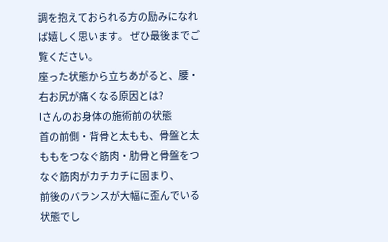調を抱えておられる方の励みになれば嬉しく思います。 ぜひ最後までご覧ください。
座った状態から立ちあがると、腰・右お尻が痛くなる原因とは?
Iさんのお身体の施術前の状態
首の前側・背骨と太もも、骨盤と太ももをつなぐ筋肉・肋骨と骨盤をつなぐ筋肉がカチカチに固まり、
前後のバランスが大幅に歪んでいる状態でし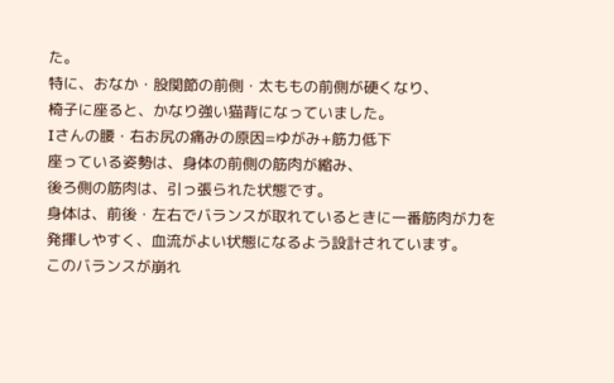た。
特に、おなか・股関節の前側・太ももの前側が硬くなり、
椅子に座ると、かなり強い猫背になっていました。
Iさんの腰・右お尻の痛みの原因=ゆがみ+筋力低下
座っている姿勢は、身体の前側の筋肉が縮み、
後ろ側の筋肉は、引っ張られた状態です。
身体は、前後・左右でバランスが取れているときに一番筋肉が力を発揮しやすく、血流がよい状態になるよう設計されています。
このバランスが崩れ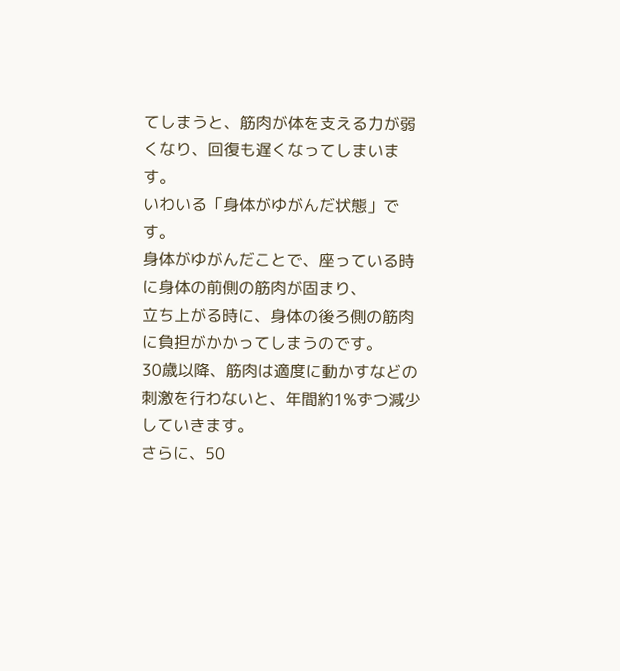てしまうと、筋肉が体を支える力が弱くなり、回復も遅くなってしまいます。
いわいる「身体がゆがんだ状態」です。
身体がゆがんだことで、座っている時に身体の前側の筋肉が固まり、
立ち上がる時に、身体の後ろ側の筋肉に負担がかかってしまうのです。
30歳以降、筋肉は適度に動かすなどの刺激を行わないと、年間約1%ずつ減少していきます。
さらに、50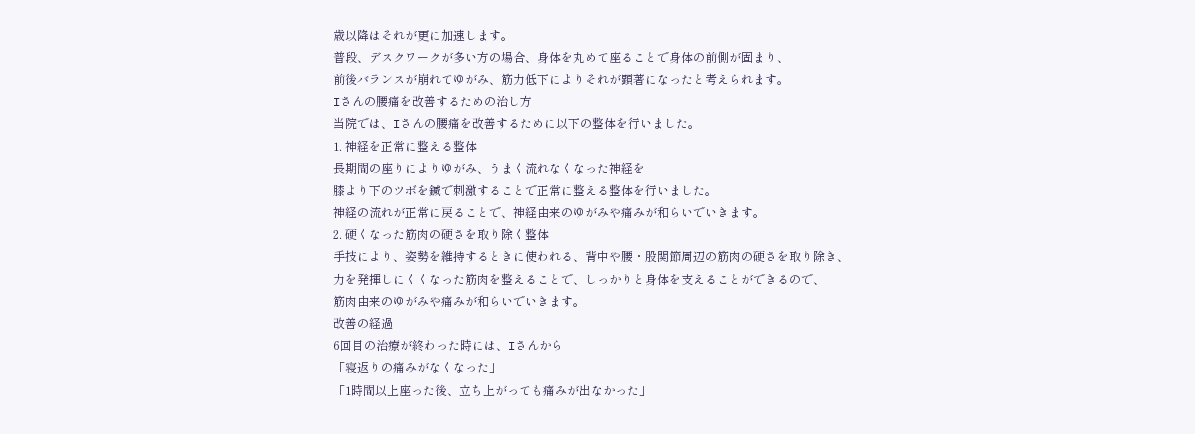歳以降はそれが更に加速します。
普段、デスクワークが多い方の場合、身体を丸めて座ることで身体の前側が固まり、
前後バランスが崩れてゆがみ、筋力低下によりそれが顕著になったと考えられます。
Iさんの腰痛を改善するための治し方
当院では、Iさんの腰痛を改善するために以下の整体を行いました。
1. 神経を正常に整える整体
長期間の座りによりゆがみ、うまく流れなくなった神経を
膝より下のツボを鍼で刺激することで正常に整える整体を行いました。
神経の流れが正常に戻ることで、神経由来のゆがみや痛みが和らいでいきます。
2. 硬くなった筋肉の硬さを取り除く整体
手技により、姿勢を維持するときに使われる、背中や腰・股関節周辺の筋肉の硬さを取り除き、
力を発揮しにくくなった筋肉を整えることで、しっかりと身体を支えることができるので、
筋肉由来のゆがみや痛みが和らいでいきます。
改善の経過
6回目の治療が終わった時には、Iさんから
「寝返りの痛みがなくなった」
「1時間以上座った後、立ち上がっても痛みが出なかった」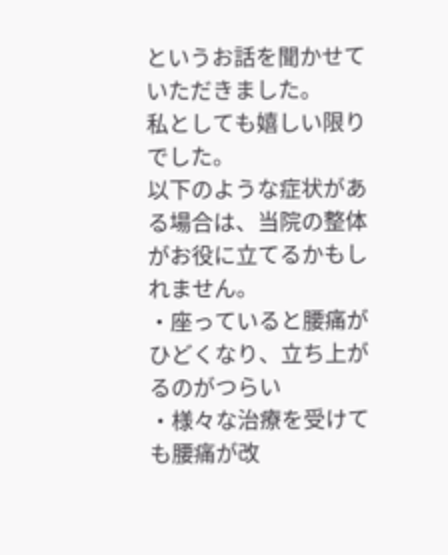というお話を聞かせていただきました。
私としても嬉しい限りでした。
以下のような症状がある場合は、当院の整体がお役に立てるかもしれません。
・座っていると腰痛がひどくなり、立ち上がるのがつらい
・様々な治療を受けても腰痛が改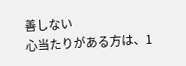善しない
心当たりがある方は、1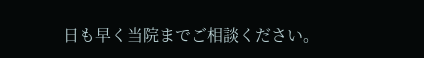日も早く当院までご相談ください。